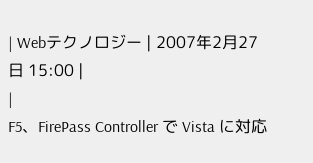| Webテクノロジー | 2007年2月27日 15:00 |
|
F5、FirePass Controller で Vista に対応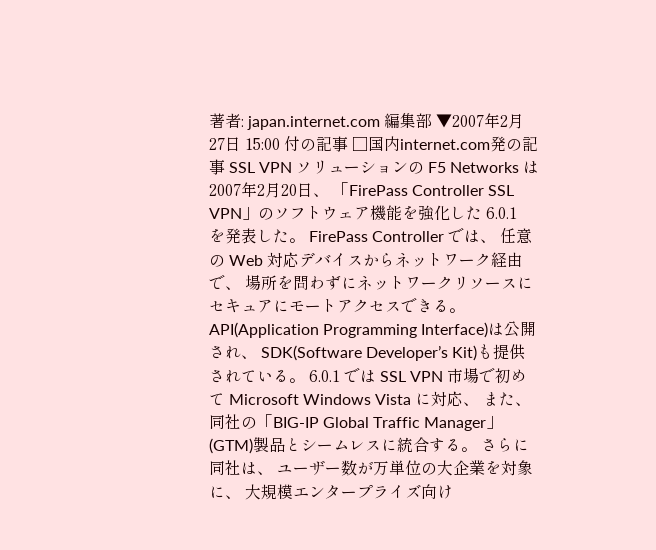著者: japan.internet.com 編集部 ▼2007年2月27日 15:00 付の記事 □国内internet.com発の記事 SSL VPN ソリューションの F5 Networks は2007年2月20日、 「FirePass Controller SSL VPN」のソフトウェア機能を強化した 6.0.1 を発表した。 FirePass Controller では、 任意の Web 対応デバイスからネットワーク経由で、 場所を問わずにネットワークリソースにセキュアにモートアクセスできる。 API(Application Programming Interface)は公開され、 SDK(Software Developer’s Kit)も提供されている。 6.0.1 では SSL VPN 市場で初めて Microsoft Windows Vista に対応、 また、同社の「BIG-IP Global Traffic Manager」(GTM)製品とシームレスに統合する。 さらに同社は、 ユーザー数が万単位の大企業を対象に、 大規模エンタープライズ向け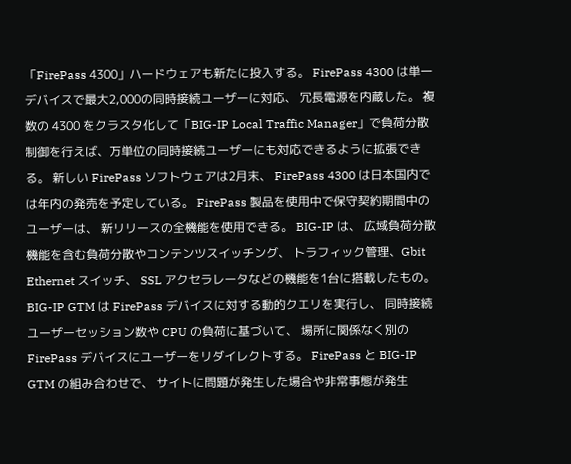「FirePass 4300」ハードウェアも新たに投入する。 FirePass 4300 は単一デバイスで最大2,000の同時接続ユーザーに対応、 冗長電源を内蔵した。 複数の 4300 をクラスタ化して「BIG-IP Local Traffic Manager」で負荷分散制御を行えば、万単位の同時接続ユーザーにも対応できるように拡張できる。 新しい FirePass ソフトウェアは2月末、 FirePass 4300 は日本国内では年内の発売を予定している。 FirePass 製品を使用中で保守契約期間中のユーザーは、 新リリースの全機能を使用できる。 BIG-IP は、 広域負荷分散機能を含む負荷分散やコンテンツスイッチング、 トラフィック管理、Gbit Ethernet スイッチ、 SSL アクセラレータなどの機能を1台に搭載したもの。 BIG-IP GTM は FirePass デバイスに対する動的クエリを実行し、 同時接続ユーザーセッション数や CPU の負荷に基づいて、 場所に関係なく別の FirePass デバイスにユーザーをリダイレクトする。 FirePass と BIG-IP GTM の組み合わせで、 サイトに問題が発生した場合や非常事態が発生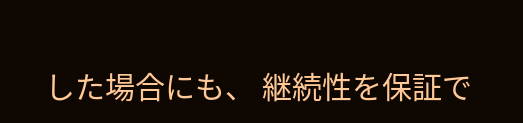した場合にも、 継続性を保証で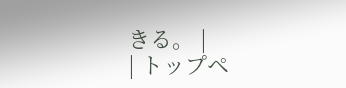きる。 |
| トップペ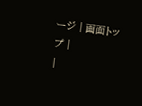ージ | 画面トップ |
|